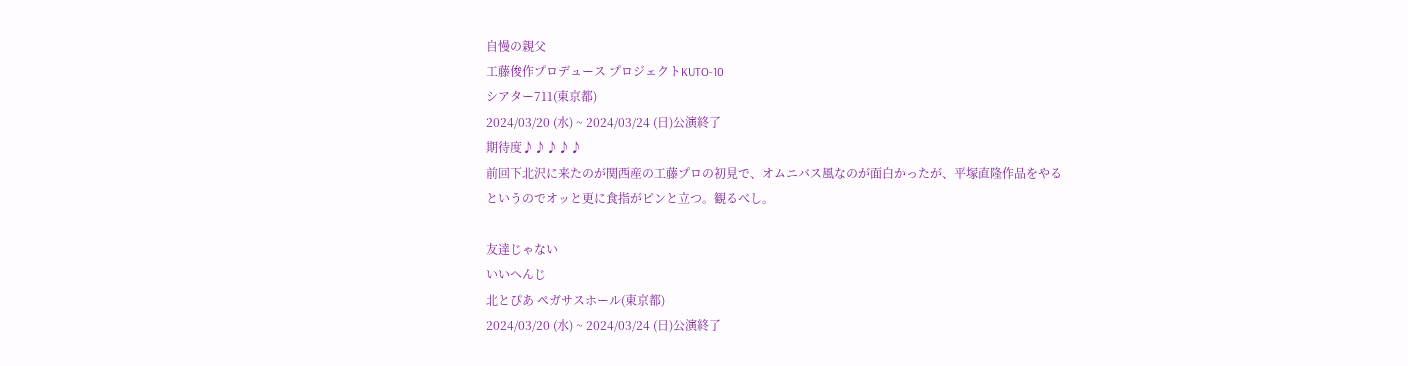自慢の親父
工藤俊作プロデュース プロジェクトKUTO-10
シアター711(東京都)
2024/03/20 (水) ~ 2024/03/24 (日)公演終了
期待度♪♪♪♪♪
前回下北沢に来たのが関西産の工藤プロの初見で、オムニバス風なのが面白かったが、平塚直隆作品をやるというのでオッと更に食指がピンと立つ。観るべし。

友達じゃない
いいへんじ
北とぴあ ペガサスホール(東京都)
2024/03/20 (水) ~ 2024/03/24 (日)公演終了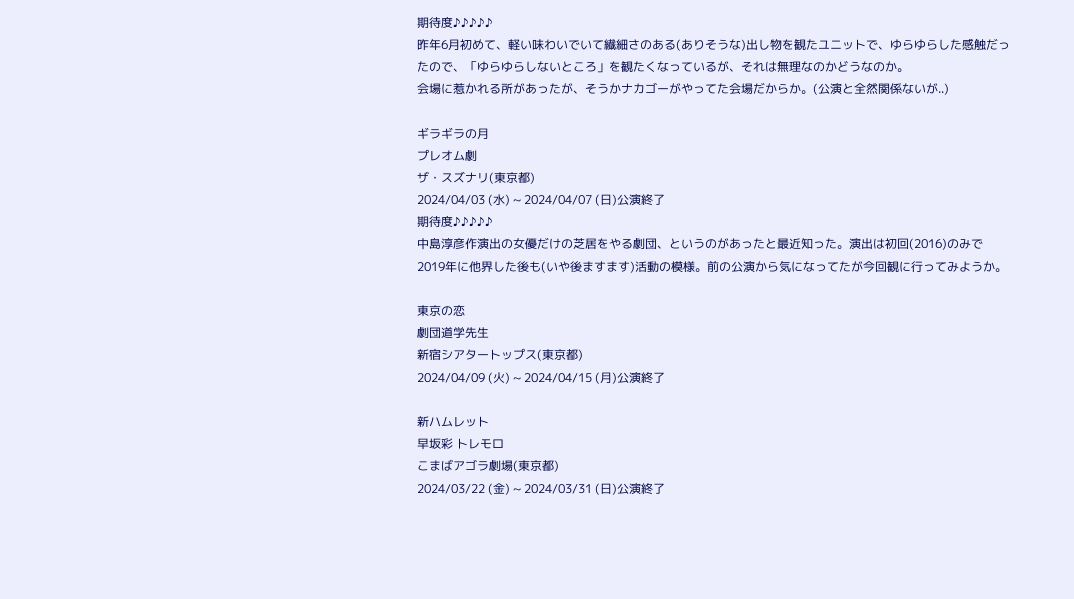期待度♪♪♪♪♪
昨年6月初めて、軽い味わいでいて繊細さのある(ありそうな)出し物を観たユニットで、ゆらゆらした感触だったので、「ゆらゆらしないところ」を観たくなっているが、それは無理なのかどうなのか。
会場に惹かれる所があったが、そうかナカゴーがやってた会場だからか。(公演と全然関係ないが..)

ギラギラの月
プレオム劇
ザ・スズナリ(東京都)
2024/04/03 (水) ~ 2024/04/07 (日)公演終了
期待度♪♪♪♪♪
中島淳彦作演出の女優だけの芝居をやる劇団、というのがあったと最近知った。演出は初回(2016)のみで2019年に他界した後も(いや後ますます)活動の模様。前の公演から気になってたが今回観に行ってみようか。

東京の恋
劇団道学先生
新宿シアタートップス(東京都)
2024/04/09 (火) ~ 2024/04/15 (月)公演終了

新ハムレット
早坂彩 トレモロ
こまばアゴラ劇場(東京都)
2024/03/22 (金) ~ 2024/03/31 (日)公演終了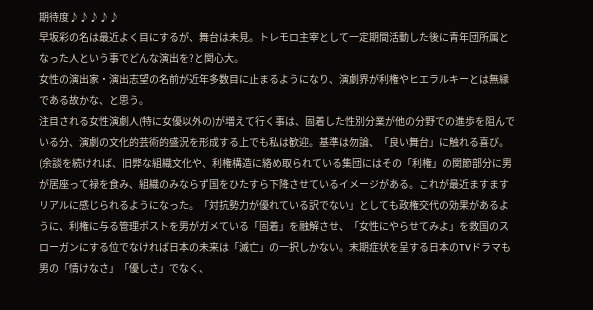期待度♪♪♪♪♪
早坂彩の名は最近よく目にするが、舞台は未見。トレモロ主宰として一定期間活動した後に青年団所属となった人という事でどんな演出を?と関心大。
女性の演出家・演出志望の名前が近年多数目に止まるようになり、演劇界が利権やヒエラルキーとは無縁である故かな、と思う。
注目される女性演劇人(特に女優以外の)が増えて行く事は、固着した性別分業が他の分野での進歩を阻んでいる分、演劇の文化的芸術的盛況を形成する上でも私は歓迎。基準は勿論、「良い舞台」に触れる喜び。
(余談を続ければ、旧弊な組織文化や、利権構造に絡め取られている集団にはその「利権」の関節部分に男が居座って禄を食み、組織のみならず国をひたすら下降させているイメージがある。これが最近ますますリアルに感じられるようになった。「対抗勢力が優れている訳でない」としても政権交代の効果があるように、利権に与る管理ポストを男がガメている「固着」を融解させ、「女性にやらせてみよ」を救国のスローガンにする位でなければ日本の未来は「滅亡」の一択しかない。末期症状を呈する日本のTVドラマも男の「情けなさ」「優しさ」でなく、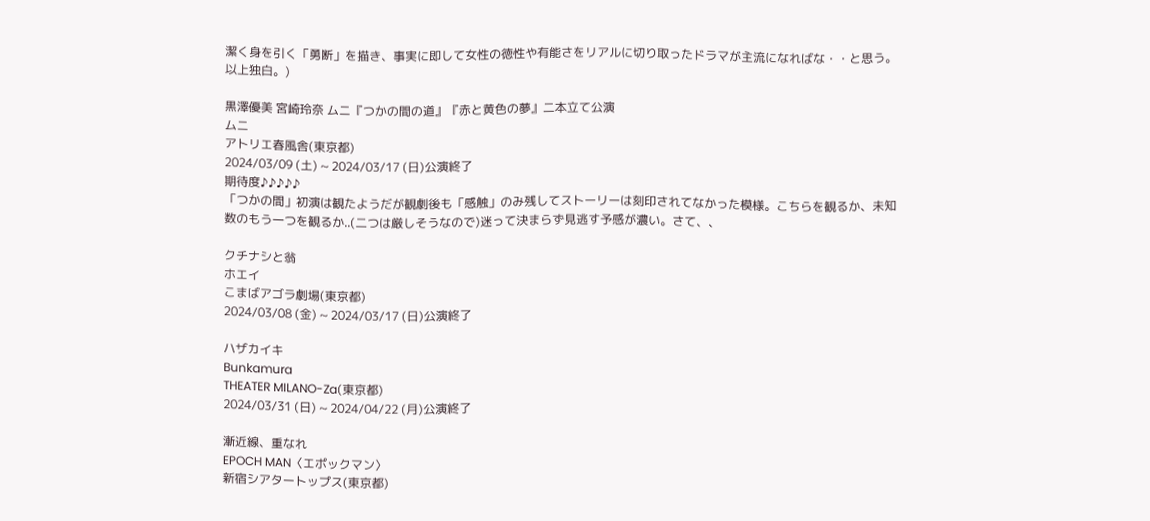潔く身を引く「勇断」を描き、事実に即して女性の徳性や有能さをリアルに切り取ったドラマが主流になればな・・と思う。以上独白。)

黒澤優美 宮崎玲奈 ムニ『つかの間の道』『赤と黄色の夢』二本立て公演
ムニ
アトリエ春風舎(東京都)
2024/03/09 (土) ~ 2024/03/17 (日)公演終了
期待度♪♪♪♪♪
「つかの間」初演は観たようだが観劇後も「感触」のみ残してストーリーは刻印されてなかった模様。こちらを観るか、未知数のもう一つを観るか..(二つは厳しそうなので)迷って決まらず見逃す予感が濃い。さて、、

クチナシと翁
ホエイ
こまばアゴラ劇場(東京都)
2024/03/08 (金) ~ 2024/03/17 (日)公演終了

ハザカイキ
Bunkamura
THEATER MILANO-Za(東京都)
2024/03/31 (日) ~ 2024/04/22 (月)公演終了

漸近線、重なれ
EPOCH MAN〈エポックマン〉
新宿シアタートップス(東京都)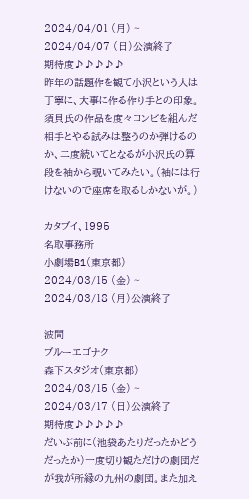2024/04/01 (月) ~ 2024/04/07 (日)公演終了
期待度♪♪♪♪♪
昨年の話題作を観て小沢という人は丁寧に、大事に作る作り手との印象。須貝氏の作品を度々コンビを組んだ相手とやる試みは整うのか弾けるのか、二度続いてとなるが小沢氏の算段を袖から覗いてみたい。(袖には行けないので座席を取るしかないが。)

カタブイ、1995
名取事務所
小劇場B1(東京都)
2024/03/15 (金) ~ 2024/03/18 (月)公演終了

波間
ブルーエゴナク
森下スタジオ(東京都)
2024/03/15 (金) ~ 2024/03/17 (日)公演終了
期待度♪♪♪♪♪
だいぶ前に(池袋あたりだったかどうだったか)一度切り観ただけの劇団だが我が所縁の九州の劇団。また加え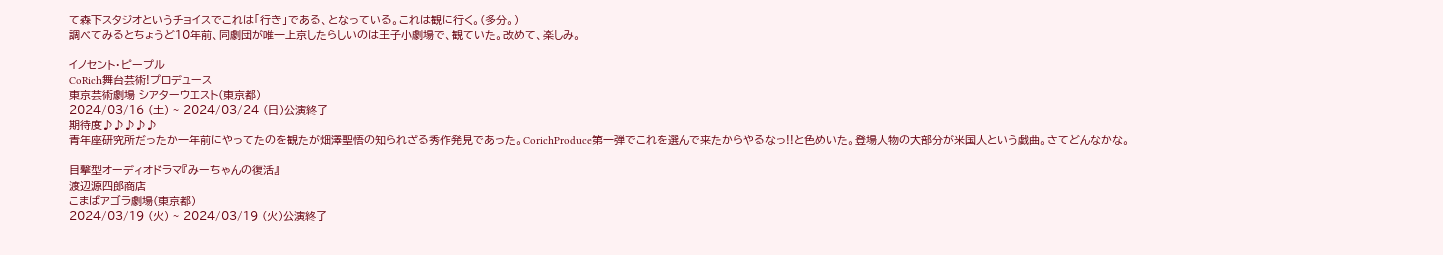て森下スタジオというチョイスでこれは「行き」である、となっている。これは観に行く。(多分。)
調べてみるとちょうど10年前、同劇団が唯一上京したらしいのは王子小劇場で、観ていた。改めて、楽しみ。

イノセント・ピープル
CoRich舞台芸術!プロデュース
東京芸術劇場 シアターウエスト(東京都)
2024/03/16 (土) ~ 2024/03/24 (日)公演終了
期待度♪♪♪♪♪
青年座研究所だったか一年前にやってたのを観たが畑澤聖悟の知られざる秀作発見であった。CorichProduce第一弾でこれを選んで来たからやるなっ!!と色めいた。登場人物の大部分が米国人という戯曲。さてどんなかな。

目撃型オーディオドラマ『みーちゃんの復活』
渡辺源四郎商店
こまばアゴラ劇場(東京都)
2024/03/19 (火) ~ 2024/03/19 (火)公演終了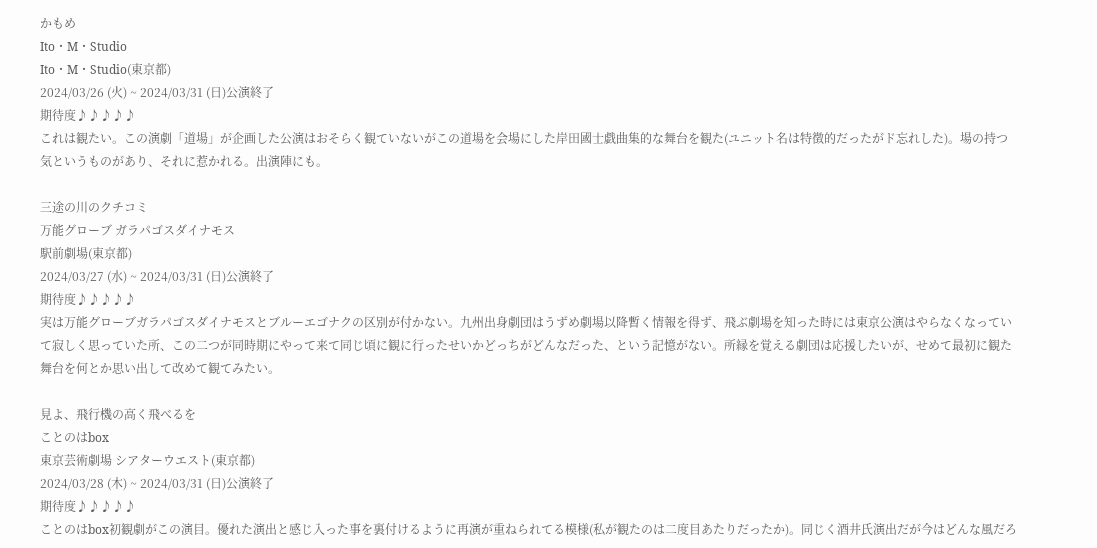かもめ
Ito・M・Studio
Ito・M・Studio(東京都)
2024/03/26 (火) ~ 2024/03/31 (日)公演終了
期待度♪♪♪♪♪
これは観たい。この演劇「道場」が企画した公演はおそらく観ていないがこの道場を会場にした岸田國士戯曲集的な舞台を観た(ユニット名は特徴的だったがド忘れした)。場の持つ気というものがあり、それに惹かれる。出演陣にも。

三途の川のクチコミ
万能グローブ ガラパゴスダイナモス
駅前劇場(東京都)
2024/03/27 (水) ~ 2024/03/31 (日)公演終了
期待度♪♪♪♪♪
実は万能グローブガラパゴスダイナモスとブルーエゴナクの区別が付かない。九州出身劇団はうずめ劇場以降暫く情報を得ず、飛ぶ劇場を知った時には東京公演はやらなくなっていて寂しく思っていた所、この二つが同時期にやって来て同じ頃に観に行ったせいかどっちがどんなだった、という記憶がない。所縁を覚える劇団は応援したいが、せめて最初に観た舞台を何とか思い出して改めて観てみたい。

見よ、飛行機の高く飛べるを
ことのはbox
東京芸術劇場 シアターウエスト(東京都)
2024/03/28 (木) ~ 2024/03/31 (日)公演終了
期待度♪♪♪♪♪
ことのはbox初観劇がこの演目。優れた演出と感じ入った事を裏付けるように再演が重ねられてる模様(私が観たのは二度目あたりだったか)。同じく酒井氏演出だが今はどんな風だろ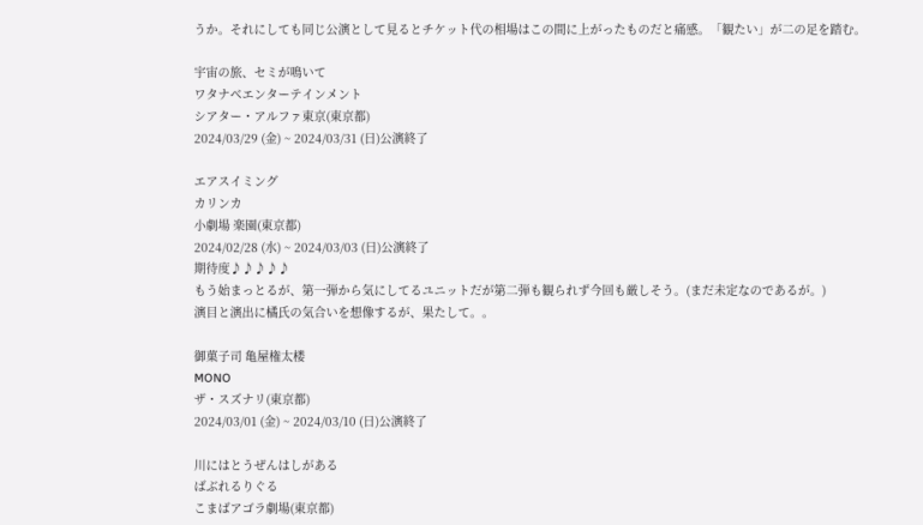うか。それにしても同じ公演として見るとチケット代の相場はこの間に上がったものだと痛感。「観たい」が二の足を踏む。

宇宙の旅、セミが鳴いて
ワタナベエンターテインメント
シアター・アルファ東京(東京都)
2024/03/29 (金) ~ 2024/03/31 (日)公演終了

エアスイミング
カリンカ
小劇場 楽園(東京都)
2024/02/28 (水) ~ 2024/03/03 (日)公演終了
期待度♪♪♪♪♪
もう始まっとるが、第一弾から気にしてるユニットだが第二弾も観られず今回も厳しそう。(まだ未定なのであるが。)
演目と演出に橘氏の気合いを想像するが、果たして。。

御菓子司 亀屋権太楼
MONO
ザ・スズナリ(東京都)
2024/03/01 (金) ~ 2024/03/10 (日)公演終了

川にはとうぜんはしがある
ばぶれるりぐる
こまばアゴラ劇場(東京都)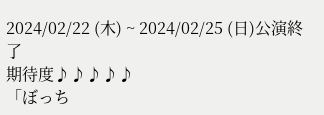2024/02/22 (木) ~ 2024/02/25 (日)公演終了
期待度♪♪♪♪♪
「ぼっち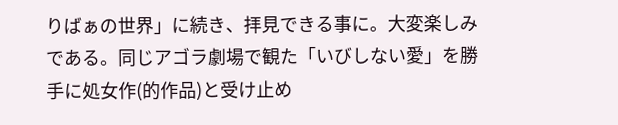りばぁの世界」に続き、拝見できる事に。大変楽しみである。同じアゴラ劇場で観た「いびしない愛」を勝手に処女作(的作品)と受け止め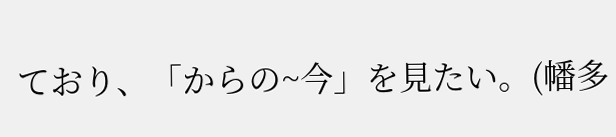ており、「からの~今」を見たい。(幡多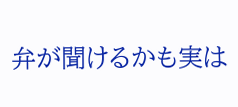弁が聞けるかも実は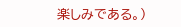楽しみである。)